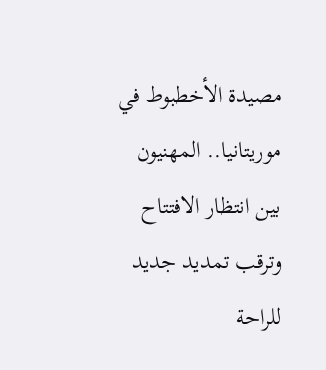مصيدة الأخطبوط في موريتانيا.. المهنيون بين انتظار الافتتاح وترقب تمديد جديد للراحة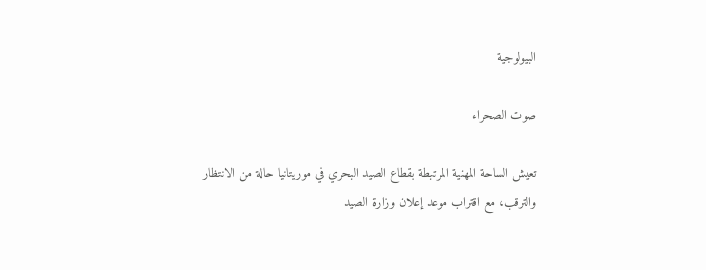البيولوجية

صوت الصحراء

تعيش الساحة المهنية المرتبطة بقطاع الصيد البحري في موريتانيا حالة من الانتظار والترقب، مع اقتراب موعد إعلان وزارة الصيد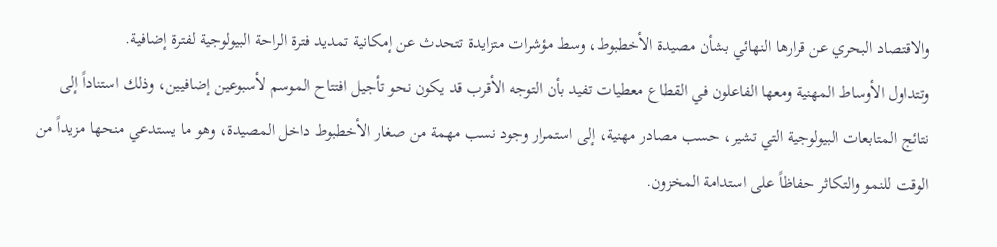والاقتصاد البحري عن قرارها النهائي بشأن مصيدة الأخطبوط، وسط مؤشرات متزايدة تتحدث عن إمكانية تمديد فترة الراحة البيولوجية لفترة إضافية.
وتتداول الأوساط المهنية ومعها الفاعلون في القطاع معطيات تفيد بأن التوجه الأقرب قد يكون نحو تأجيل افتتاح الموسم لأسبوعين إضافيين، وذلك استناداً إلى نتائج المتابعات البيولوجية التي تشير، حسب مصادر مهنية، إلى استمرار وجود نسب مهمة من صغار الأخطبوط داخل المصيدة، وهو ما يستدعي منحها مزيداً من الوقت للنمو والتكاثر حفاظاً على استدامة المخزون.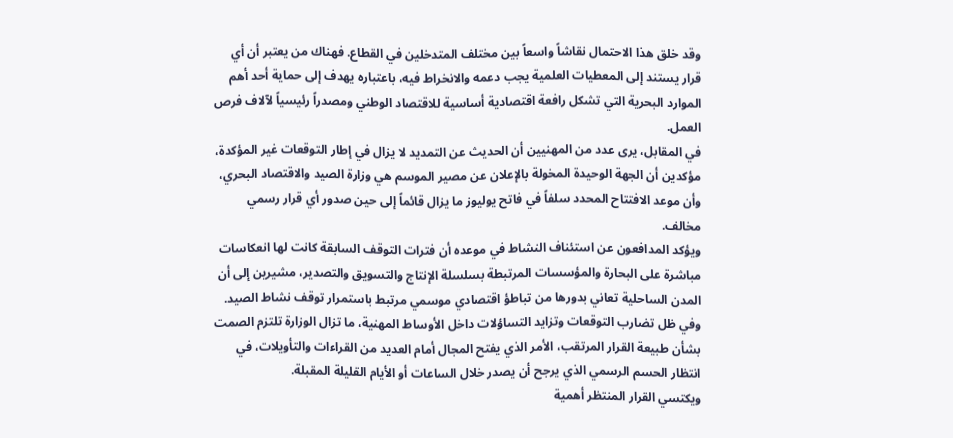وقد خلق هذا الاحتمال نقاشاً واسعاً بين مختلف المتدخلين في القطاع. فهناك من يعتبر أن أي قرار يستند إلى المعطيات العلمية يجب دعمه والانخراط فيه، باعتباره يهدف إلى حماية أحد أهم الموارد البحرية التي تشكل رافعة اقتصادية أساسية للاقتصاد الوطني ومصدراً رئيسياً لآلاف فرص العمل.
في المقابل، يرى عدد من المهنيين أن الحديث عن التمديد لا يزال في إطار التوقعات غير المؤكدة، مؤكدين أن الجهة الوحيدة المخولة بالإعلان عن مصير الموسم هي وزارة الصيد والاقتصاد البحري، وأن موعد الافتتاح المحدد سلفاً في فاتح يوليوز ما يزال قائماً إلى حين صدور أي قرار رسمي مخالف.
ويؤكد المدافعون عن استئناف النشاط في موعده أن فترات التوقف السابقة كانت لها انعكاسات مباشرة على البحارة والمؤسسات المرتبطة بسلسلة الإنتاج والتسويق والتصدير، مشيرين إلى أن المدن الساحلية تعاني بدورها من تباطؤ اقتصادي موسمي مرتبط باستمرار توقف نشاط الصيد.
وفي ظل تضارب التوقعات وتزايد التساؤلات داخل الأوساط المهنية، ما تزال الوزارة تلتزم الصمت بشأن طبيعة القرار المرتقب، الأمر الذي يفتح المجال أمام العديد من القراءات والتأويلات، في انتظار الحسم الرسمي الذي يرجح أن يصدر خلال الساعات أو الأيام القليلة المقبلة.
ويكتسي القرار المنتظر أهمية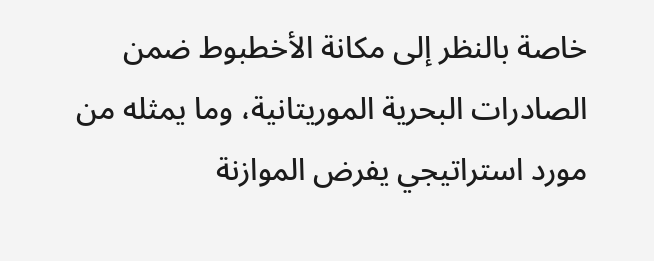خاصة بالنظر إلى مكانة الأخطبوط ضمن الصادرات البحرية الموريتانية، وما يمثله من مورد استراتيجي يفرض الموازنة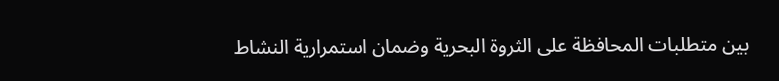بين متطلبات المحافظة على الثروة البحرية وضمان استمرارية النشاط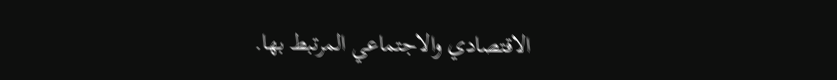الاقتصادي والاجتماعي المرتبط بها.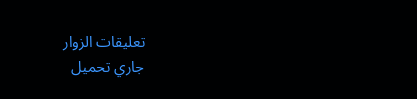تعليقات الزوار
جاري تحميل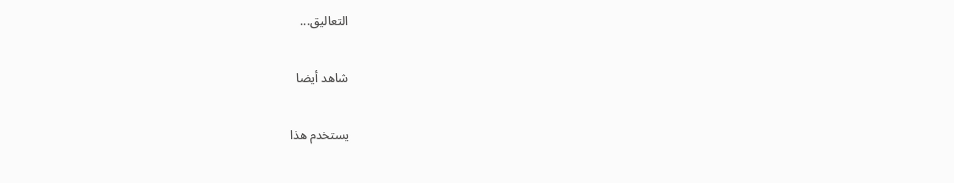التعاليق...

شاهد أيضا

يستخدم هذا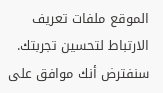الموقع ملفات تعريف الارتباط لتحسين تجربتك. سنفترض أنك موافق على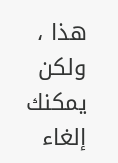هذا ، ولكن يمكنك إلغاء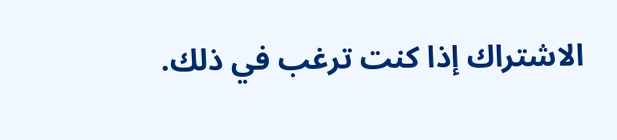الاشتراك إذا كنت ترغب في ذلك.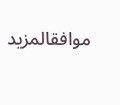موافقالمزيد